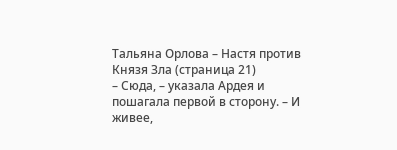Тальяна Орлова – Настя против Князя Зла (страница 21)
– Сюда, – указала Ардея и пошагала первой в сторону. – И живее,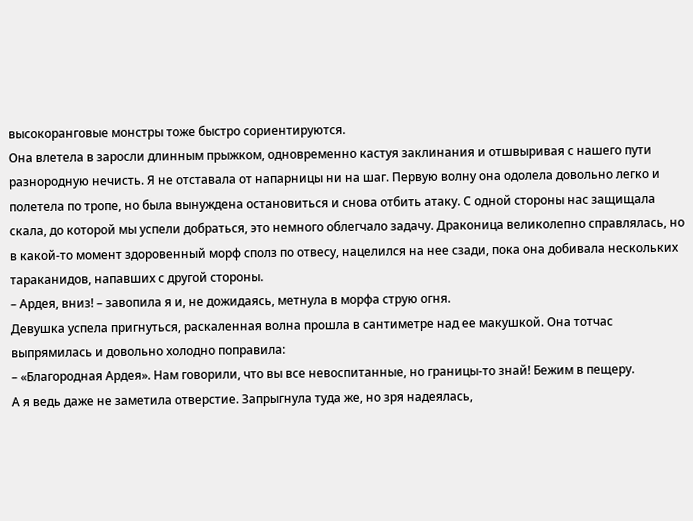высокоранговые монстры тоже быстро сориентируются.
Она влетела в заросли длинным прыжком, одновременно кастуя заклинания и отшвыривая с нашего пути разнородную нечисть. Я не отставала от напарницы ни на шаг. Первую волну она одолела довольно легко и полетела по тропе, но была вынуждена остановиться и снова отбить атаку. С одной стороны нас защищала скала, до которой мы успели добраться, это немного облегчало задачу. Драконица великолепно справлялась, но в какой-то момент здоровенный морф сполз по отвесу, нацелился на нее сзади, пока она добивала нескольких тараканидов, напавших с другой стороны.
– Ардея, вниз! – завопила я и, не дожидаясь, метнула в морфа струю огня.
Девушка успела пригнуться, раскаленная волна прошла в сантиметре над ее макушкой. Она тотчас выпрямилась и довольно холодно поправила:
– «Благородная Ардея». Нам говорили, что вы все невоспитанные, но границы-то знай! Бежим в пещеру.
А я ведь даже не заметила отверстие. Запрыгнула туда же, но зря надеялась,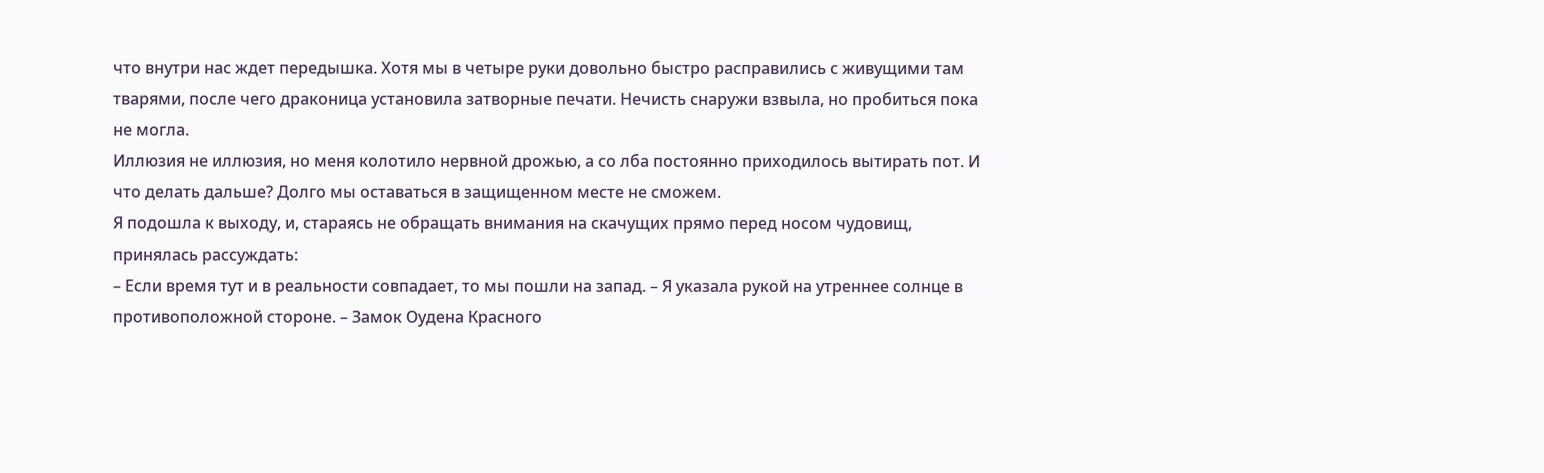что внутри нас ждет передышка. Хотя мы в четыре руки довольно быстро расправились с живущими там тварями, после чего драконица установила затворные печати. Нечисть снаружи взвыла, но пробиться пока не могла.
Иллюзия не иллюзия, но меня колотило нервной дрожью, а со лба постоянно приходилось вытирать пот. И что делать дальше? Долго мы оставаться в защищенном месте не сможем.
Я подошла к выходу, и, стараясь не обращать внимания на скачущих прямо перед носом чудовищ, принялась рассуждать:
– Если время тут и в реальности совпадает, то мы пошли на запад. – Я указала рукой на утреннее солнце в противоположной стороне. – Замок Оудена Красного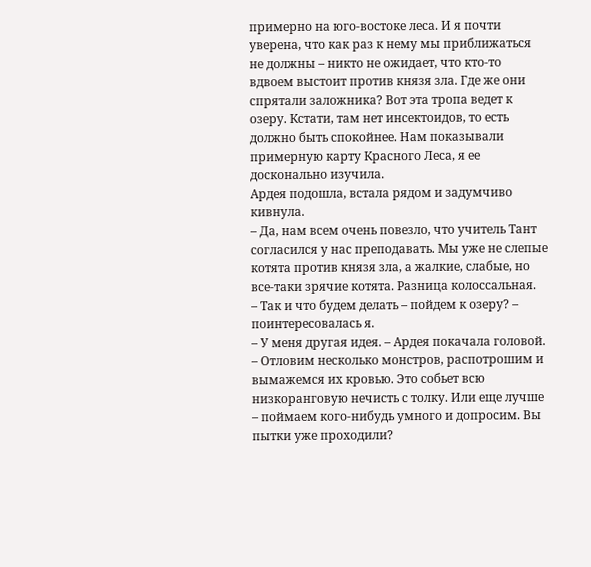примерно на юго-востоке леса. И я почти уверена, что как раз к нему мы приближаться не должны – никто не ожидает, что кто-то вдвоем выстоит против князя зла. Где же они спрятали заложника? Вот эта тропа ведет к озеру. Кстати, там нет инсектоидов, то есть должно быть спокойнее. Нам показывали примерную карту Красного Леса, я ее досконально изучила.
Ардея подошла, встала рядом и задумчиво кивнула.
– Да, нам всем очень повезло, что учитель Тант согласился у нас преподавать. Мы уже не слепые котята против князя зла, а жалкие, слабые, но все-таки зрячие котята. Разница колоссальная.
– Так и что будем делать – пойдем к озеру? – поинтересовалась я.
– У меня другая идея. – Ардея покачала головой. – Отловим несколько монстров, распотрошим и вымажемся их кровью. Это собьет всю низкоранговую нечисть с толку. Или еще лучше – поймаем кого-нибудь умного и допросим. Вы пытки уже проходили?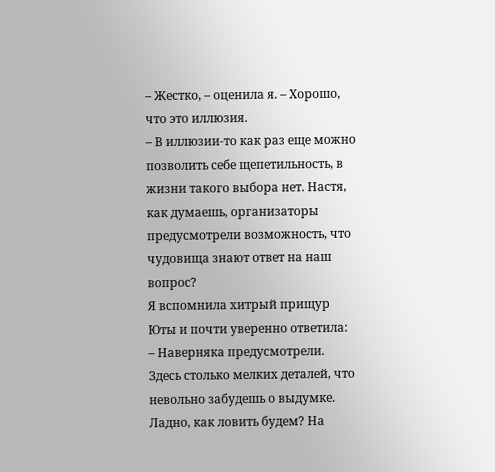– Жестко, – оценила я. – Хорошо, что это иллюзия.
– В иллюзии-то как раз еще можно позволить себе щепетильность, в жизни такого выбора нет. Настя, как думаешь, организаторы предусмотрели возможность, что чудовища знают ответ на наш вопрос?
Я вспомнила хитрый прищур Юты и почти уверенно ответила:
– Наверняка предусмотрели. Здесь столько мелких деталей, что невольно забудешь о выдумке. Ладно, как ловить будем? На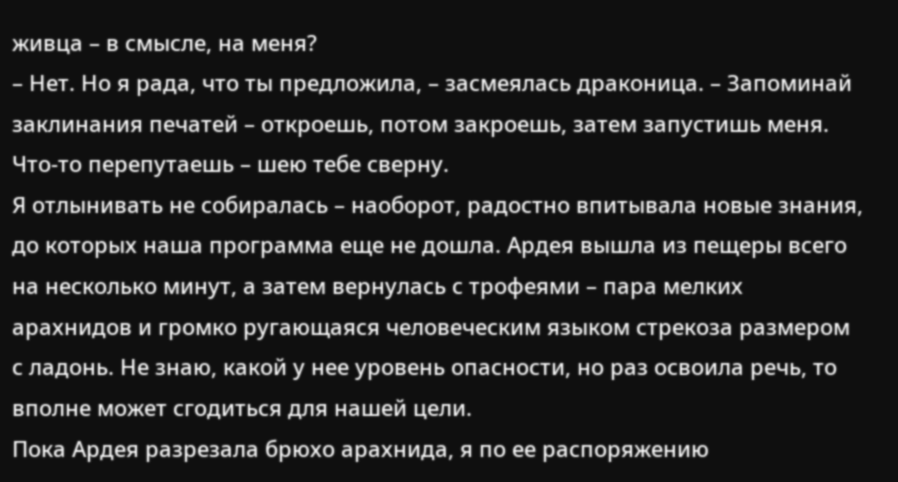живца – в смысле, на меня?
– Нет. Но я рада, что ты предложила, – засмеялась драконица. – Запоминай заклинания печатей – откроешь, потом закроешь, затем запустишь меня. Что-то перепутаешь – шею тебе сверну.
Я отлынивать не собиралась – наоборот, радостно впитывала новые знания, до которых наша программа еще не дошла. Ардея вышла из пещеры всего на несколько минут, а затем вернулась с трофеями – пара мелких арахнидов и громко ругающаяся человеческим языком стрекоза размером с ладонь. Не знаю, какой у нее уровень опасности, но раз освоила речь, то вполне может сгодиться для нашей цели.
Пока Ардея разрезала брюхо арахнида, я по ее распоряжению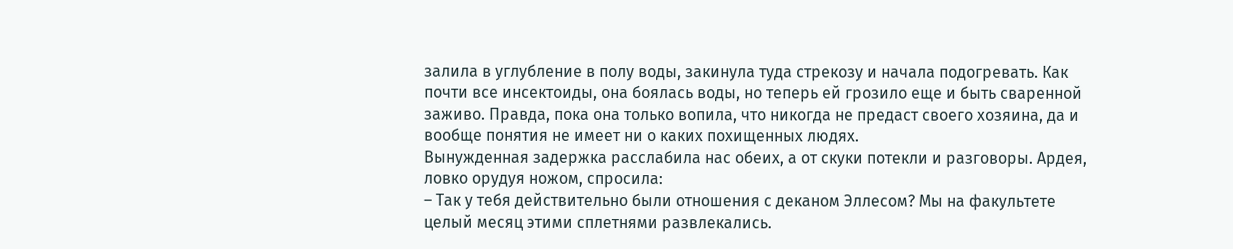залила в углубление в полу воды, закинула туда стрекозу и начала подогревать. Как почти все инсектоиды, она боялась воды, но теперь ей грозило еще и быть сваренной заживо. Правда, пока она только вопила, что никогда не предаст своего хозяина, да и вообще понятия не имеет ни о каких похищенных людях.
Вынужденная задержка расслабила нас обеих, а от скуки потекли и разговоры. Ардея, ловко орудуя ножом, спросила:
– Так у тебя действительно были отношения с деканом Эллесом? Мы на факультете целый месяц этими сплетнями развлекались.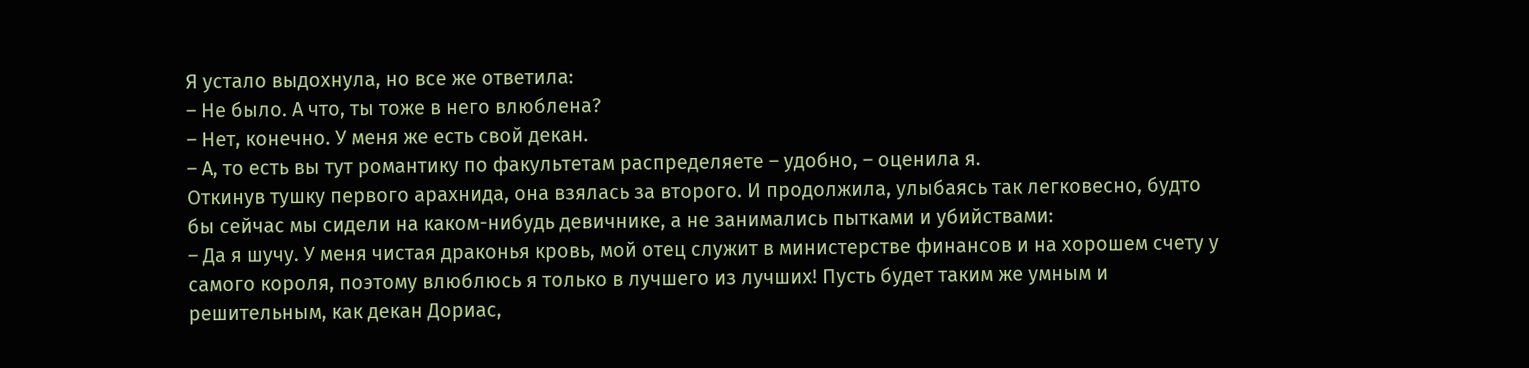Я устало выдохнула, но все же ответила:
– Не было. А что, ты тоже в него влюблена?
– Нет, конечно. У меня же есть свой декан.
– А, то есть вы тут романтику по факультетам распределяете – удобно, – оценила я.
Откинув тушку первого арахнида, она взялась за второго. И продолжила, улыбаясь так легковесно, будто бы сейчас мы сидели на каком-нибудь девичнике, а не занимались пытками и убийствами:
– Да я шучу. У меня чистая драконья кровь, мой отец служит в министерстве финансов и на хорошем счету у самого короля, поэтому влюблюсь я только в лучшего из лучших! Пусть будет таким же умным и решительным, как декан Дориас,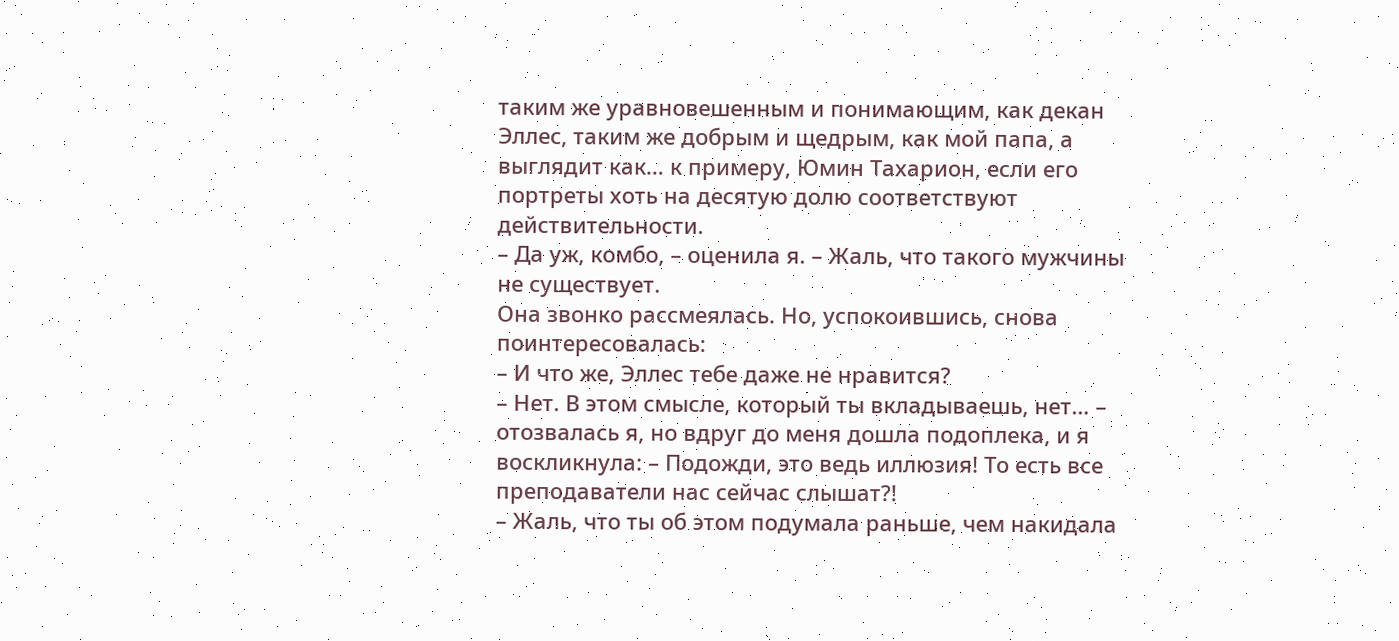таким же уравновешенным и понимающим, как декан Эллес, таким же добрым и щедрым, как мой папа, а выглядит как… к примеру, Юмин Тахарион, если его портреты хоть на десятую долю соответствуют действительности.
– Да уж, комбо, – оценила я. – Жаль, что такого мужчины не существует.
Она звонко рассмеялась. Но, успокоившись, снова поинтересовалась:
– И что же, Эллес тебе даже не нравится?
– Нет. В этом смысле, который ты вкладываешь, нет… – отозвалась я, но вдруг до меня дошла подоплека, и я воскликнула: – Подожди, это ведь иллюзия! То есть все преподаватели нас сейчас слышат?!
– Жаль, что ты об этом подумала раньше, чем накидала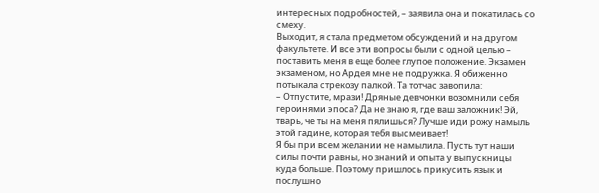интересных подробностей, – заявила она и покатилась со смеху.
Выходит, я стала предметом обсуждений и на другом факультете. И все эти вопросы были с одной целью – поставить меня в еще более глупое положение. Экзамен экзаменом, но Ардея мне не подружка. Я обиженно потыкала стрекозу палкой. Та тотчас завопила:
– Отпустите, мрази! Дряные девчонки возомнили себя героинями эпоса? Да не знаю я, где ваш заложник! Эй, тварь, че ты на меня пялишься? Лучше иди рожу намыль этой гадине, которая тебя высмеивает!
Я бы при всем желании не намылила. Пусть тут наши силы почти равны, но знаний и опыта у выпускницы куда больше. Поэтому пришлось прикусить язык и послушно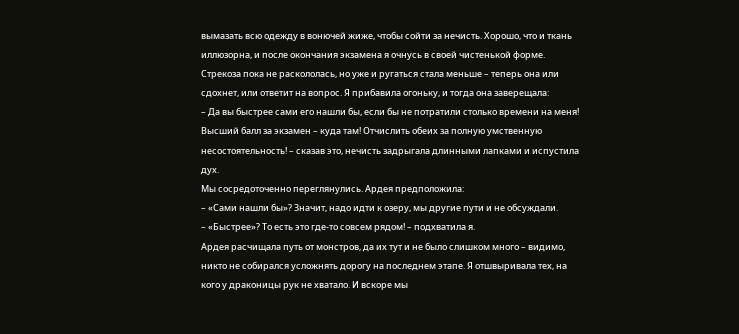вымазать всю одежду в вонючей жиже, чтобы сойти за нечисть. Хорошо, что и ткань иллюзорна, и после окончания экзамена я очнусь в своей чистенькой форме.
Стрекоза пока не раскололась, но уже и ругаться стала меньше – теперь она или сдохнет, или ответит на вопрос. Я прибавила огоньку, и тогда она заверещала:
– Да вы быстрее сами его нашли бы, если бы не потратили столько времени на меня! Высший балл за экзамен – куда там! Отчислить обеих за полную умственную несостоятельность! – сказав это, нечисть задрыгала длинными лапками и испустила дух.
Мы сосредоточенно переглянулись. Ардея предположила:
– «Сами нашли бы»? Значит, надо идти к озеру, мы другие пути и не обсуждали.
– «Быстрее»? То есть это где-то совсем рядом! – подхватила я.
Ардея расчищала путь от монстров, да их тут и не было слишком много – видимо, никто не собирался усложнять дорогу на последнем этапе. Я отшвыривала тех, на кого у драконицы рук не хватало. И вскоре мы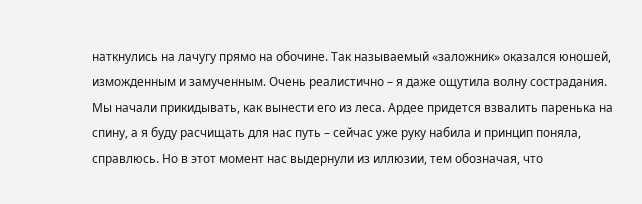наткнулись на лачугу прямо на обочине. Так называемый «заложник» оказался юношей, изможденным и замученным. Очень реалистично – я даже ощутила волну сострадания.
Мы начали прикидывать, как вынести его из леса. Ардее придется взвалить паренька на спину, а я буду расчищать для нас путь – сейчас уже руку набила и принцип поняла, справлюсь. Но в этот момент нас выдернули из иллюзии, тем обозначая, что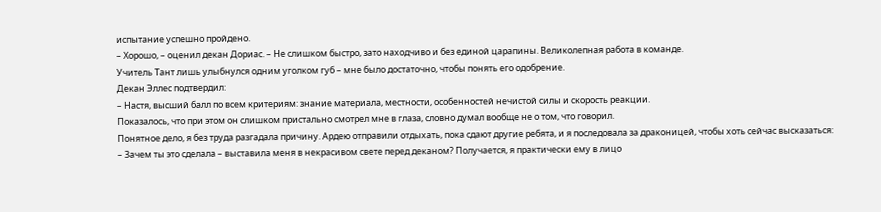испытание успешно пройдено.
– Хорошо, – оценил декан Дориас. – Не слишком быстро, зато находчиво и без единой царапины. Великолепная работа в команде.
Учитель Тант лишь улыбнулся одним уголком губ – мне было достаточно, чтобы понять его одобрение.
Декан Эллес подтвердил:
– Настя, высший балл по всем критериям: знание материала, местности, особенностей нечистой силы и скорость реакции.
Показалось, что при этом он слишком пристально смотрел мне в глаза, словно думал вообще не о том, что говорил.
Понятное дело, я без труда разгадала причину. Ардею отправили отдыхать, пока сдают другие ребята, и я последовала за драконицей, чтобы хоть сейчас высказаться:
– Зачем ты это сделала – выставила меня в некрасивом свете перед деканом? Получается, я практически ему в лицо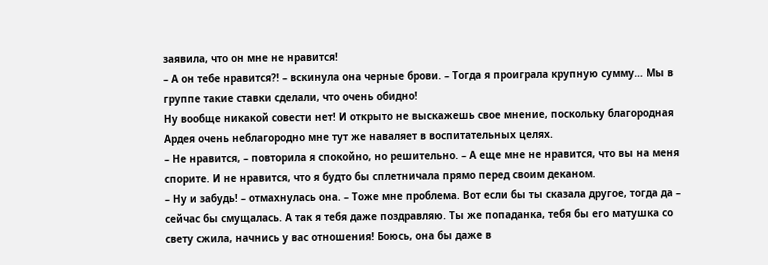заявила, что он мне не нравится!
– А он тебе нравится?! – вскинула она черные брови. – Тогда я проиграла крупную сумму… Мы в группе такие ставки сделали, что очень обидно!
Ну вообще никакой совести нет! И открыто не выскажешь свое мнение, поскольку благородная Ардея очень неблагородно мне тут же наваляет в воспитательных целях.
– Не нравится, – повторила я спокойно, но решительно. – А еще мне не нравится, что вы на меня спорите. И не нравится, что я будто бы сплетничала прямо перед своим деканом.
– Ну и забудь! – отмахнулась она. – Тоже мне проблема. Вот если бы ты сказала другое, тогда да – сейчас бы смущалась. А так я тебя даже поздравляю. Ты же попаданка, тебя бы его матушка со свету сжила, начнись у вас отношения! Боюсь, она бы даже в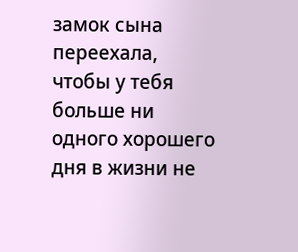замок сына переехала, чтобы у тебя больше ни одного хорошего дня в жизни не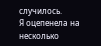случилось.
Я оцепенела на несколько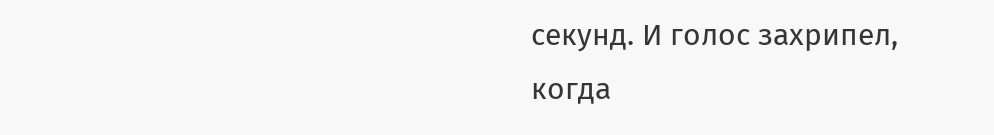секунд. И голос захрипел, когда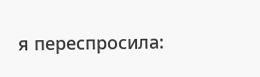я переспросила: